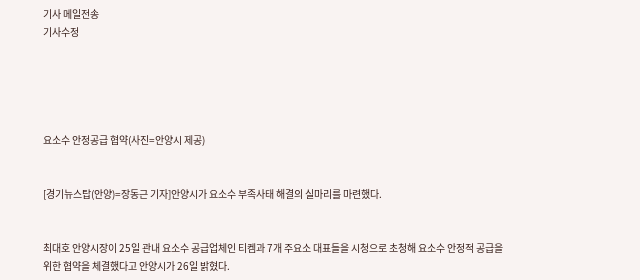기사 메일전송
기사수정





요소수 안정공급 협약(사진=안양시 제공)


[경기뉴스탑(안양)=장동근 기자]안양시가 요소수 부족사태 해결의 실마리를 마련했다.


최대호 안양시장이 25일 관내 요소수 공급업체인 티켐과 7개 주요소 대표들을 시청으로 초청해 요소수 안정적 공급을 위한 협약을 체결했다고 안양시가 26일 밝혔다.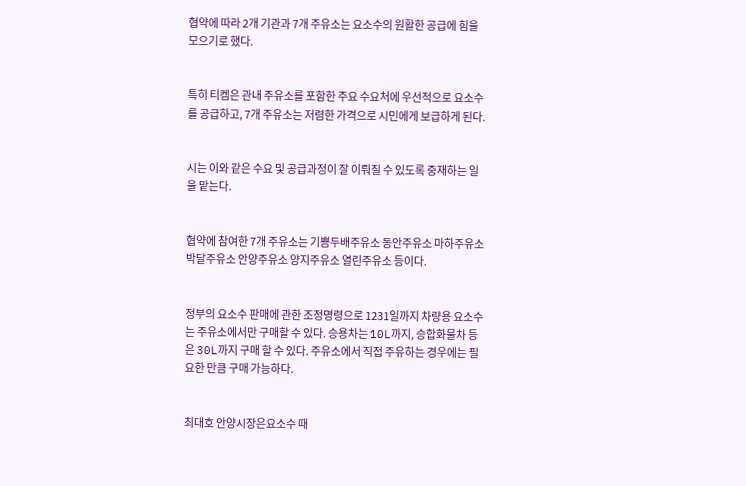협약에 따라 2개 기관과 7개 주유소는 요소수의 원활한 공급에 힘을 모으기로 했다.


특히 티켐은 관내 주유소를 포함한 주요 수요처에 우선적으로 요소수를 공급하고, 7개 주유소는 저렴한 가격으로 시민에게 보급하게 된다.


시는 이와 같은 수요 및 공급과정이 잘 이뤄질 수 있도록 중재하는 일을 맡는다.


협약에 참여한 7개 주유소는 기쁨두배주유소 동안주유소 마하주유소 박달주유소 안양주유소 양지주유소 열린주유소 등이다.


정부의 요소수 판매에 관한 조정명령으로 1231일까지 차량용 요소수는 주유소에서만 구매할 수 있다. 승용차는 10L까지, 승합화물차 등은 30L까지 구매 할 수 있다. 주유소에서 직접 주유하는 경우에는 필요한 만큼 구매 가능하다.


최대호 안양시장은요소수 때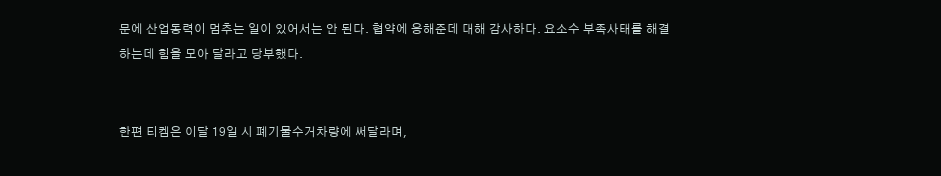문에 산업동력이 멈추는 일이 있어서는 안 된다. 협약에 응해준데 대해 감사하다. 요소수 부족사태를 해결하는데 힘을 모아 달라고 당부했다.


한편 티켐은 이달 19일 시 폐기물수거차량에 써달라며,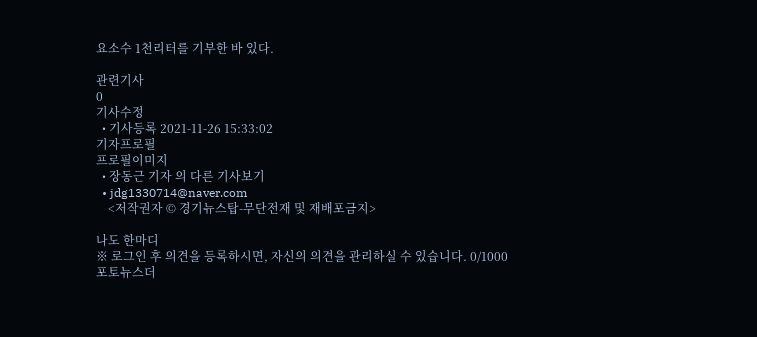요소수 1천리터를 기부한 바 있다.

관련기사
0
기사수정
  • 기사등록 2021-11-26 15:33:02
기자프로필
프로필이미지
  • 장동근 기자 의 다른 기사보기
  • jdg1330714@naver.com
    <저작권자 © 경기뉴스탑-무단전재 및 재배포금지>

나도 한마디
※ 로그인 후 의견을 등록하시면, 자신의 의견을 관리하실 수 있습니다. 0/1000
포토뉴스더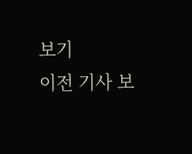보기
이전 기사 보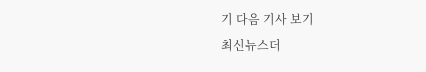기 다음 기사 보기
최신뉴스더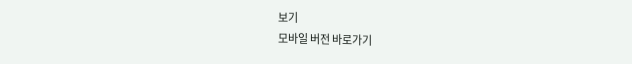보기
모바일 버전 바로가기